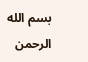بسم الله الرحمن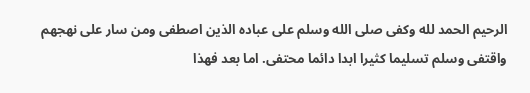الرحيم الحمد لله وكفى صلى الله وسلم على عباده الذين اصطفى ومن سار على نهجهم واقتفى وسلم تسليما كثيرا ابدا دائما محتفى. اما بعد فهذا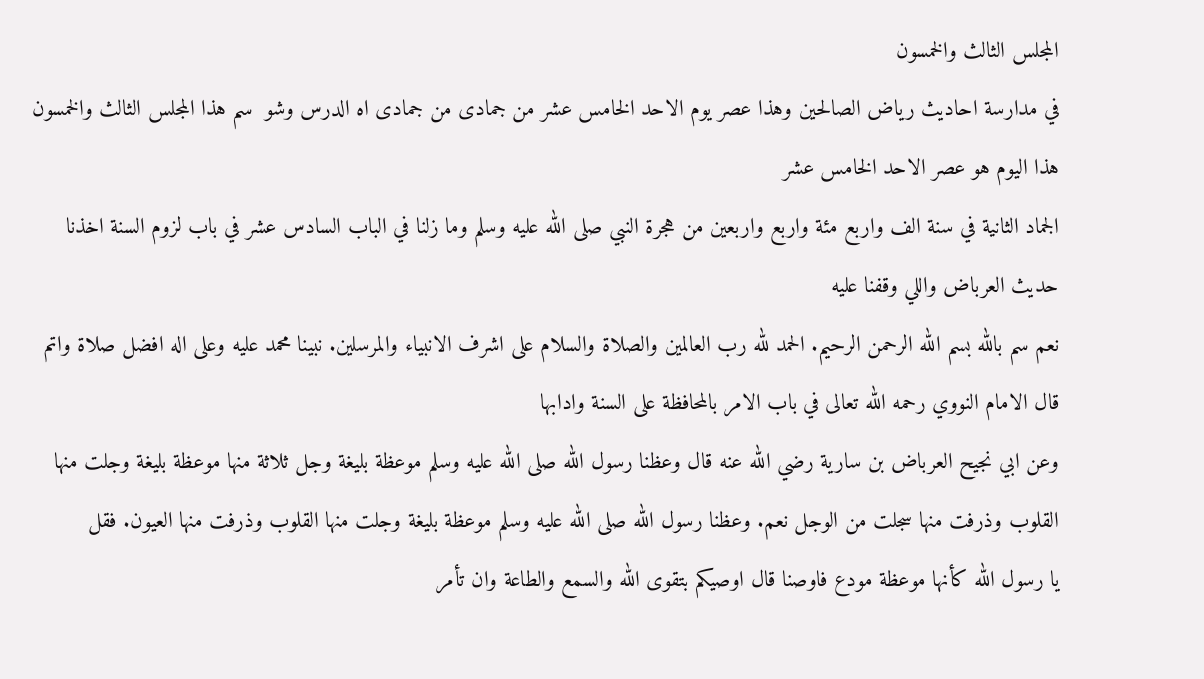المجلس الثالث والخمسون
في مدارسة احاديث رياض الصالحين وهذا عصر يوم الاحد الخامس عشر من جمادى من جمادى اه الدرس وشو  سم هذا المجلس الثالث والخمسون هذا اليوم هو عصر الاحد الخامس عشر
الجماد الثانية في سنة الف واربع مئة واربع واربعين من هجرة النبي صلى الله عليه وسلم وما زلنا في الباب السادس عشر في باب لزوم السنة اخذنا حديث العرباض واللي وقفنا عليه
نعم سم بالله بسم الله الرحمن الرحيم. الحمد لله رب العالمين والصلاة والسلام على اشرف الانبياء والمرسلين. نبينا محمد عليه وعلى اله افضل صلاة واتم قال الامام النووي رحمه الله تعالى في باب الامر بالمحافظة على السنة وادابها
وعن ابي نجيح العرباض بن سارية رضي الله عنه قال وعظنا رسول الله صلى الله عليه وسلم موعظة بليغة وجل ثلاثة منها موعظة بليغة وجلت منها القلوب وذرفت منها سجلت من الوجل نعم. وعظنا رسول الله صلى الله عليه وسلم موعظة بليغة وجلت منها القلوب وذرفت منها العيون. فقل
يا رسول الله كأنها موعظة مودع فاوصنا قال اوصيكم بتقوى الله والسمع والطاعة وان تأمر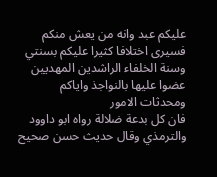عليكم عبد وانه من يعش منكم فسيرى اختلافا كثيرا عليكم بسنتي وسنة الخلفاء الراشدين المهديين عضوا عليها بالنواجذ واياكم ومحدثات الامور
فان كل بدعة ضلالة رواه ابو داوود والترمذي وقال حديث حسن صحيح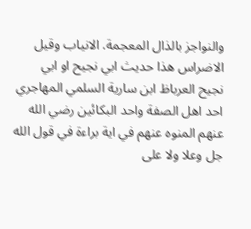والنواجز بالذال المعجمة. الانياب وقيل الاضراس هذا حديث ابي نجيح او ابي نجيح العرباظ ابن سارية السلمي المهاجري
احد اهل الصفة واحد البكائين رضي الله عنهم المنوه عنهم في اية براءة في قول الله جل وعلا ولا على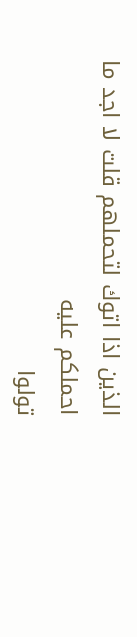الذين اذا اتوك لتحملهم قلت لا اجد ما احملكم عليه
تولوا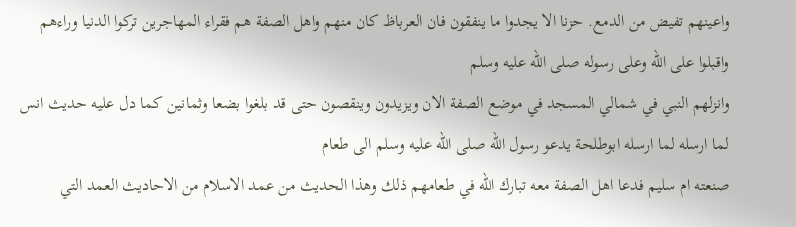واعينهم تفيض من الدمع. حزنا الا يجدوا ما ينفقون فان العرباظ كان منهم واهل الصفة هم فقراء المهاجرين تركوا الدنيا وراءهم واقبلوا على الله وعلى رسوله صلى الله عليه وسلم
وانزلهم النبي في شمالي المسجد في موضع الصفة الان ويزيدون وينقصون حتى قد بلغوا بضعا وثمانين كما دل عليه حديث انس لما ارسله لما ارسله ابوطلحة يدعو رسول الله صلى الله عليه وسلم الى طعام
صنعته ام سليم فدعا اهل الصفة معه تبارك الله في طعامهم ذلك وهذا الحديث من عمد الاسلام من الاحاديث العمد التي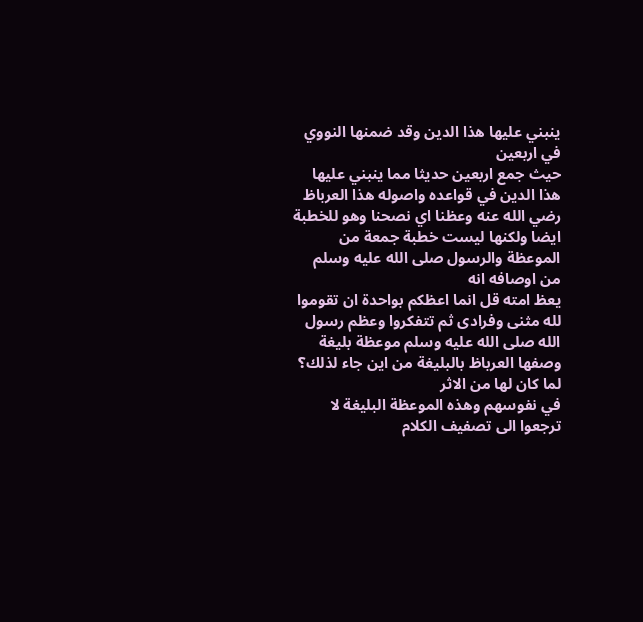ينبني عليها هذا الدين وقد ضمنها النووي في اربعين
حيث جمع اربعين حديثا مما ينبني عليها هذا الدين في قواعده واصوله هذا العرباظ رضي الله عنه وعظنا اي نصحنا وهو للخطبة ايضا ولكنها ليست خطبة جمعة من الموعظة والرسول صلى الله عليه وسلم من اوصافه انه
يعظ امته قل انما اعظكم بواحدة ان تقوموا لله مثنى وفرادى ثم تتفكروا وعظم رسول الله صلى الله عليه وسلم موعظة بليغة وصفها العرباظ بالبليغة من اين جاء لذلك؟ لما كان لها من الاثر
في نفوسهم وهذه الموعظة البليغة لا ترجعوا الى تصفيف الكلام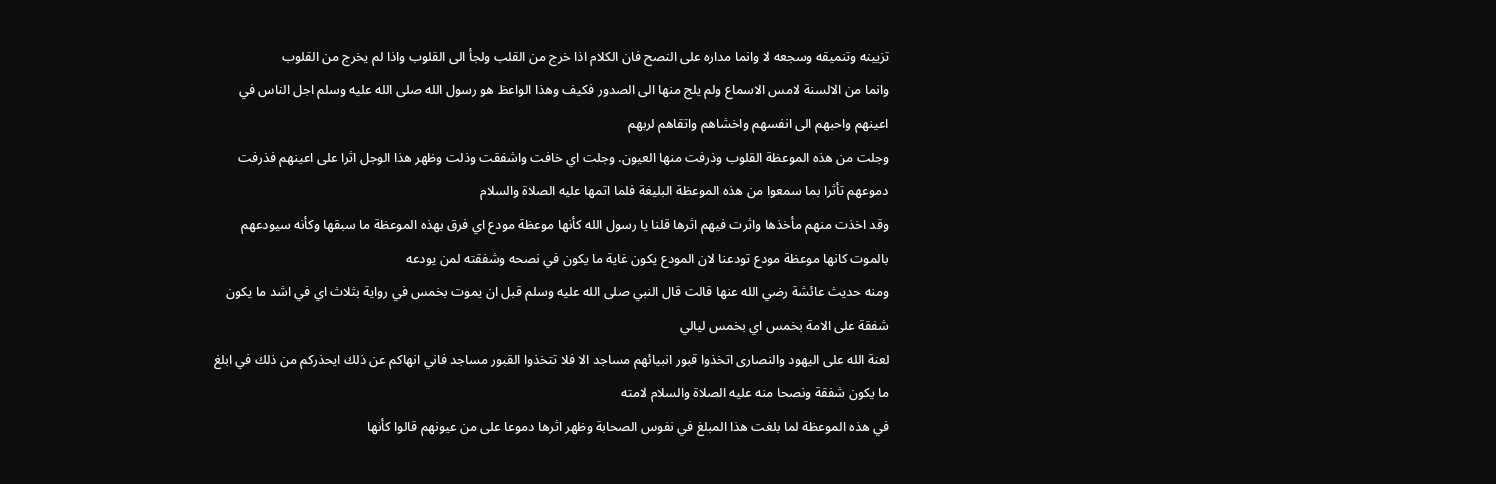تزيينه وتنميقه وسجعه لا وانما مداره على النصح فان الكلام اذا خرج من القلب ولجأ الى القلوب واذا لم يخرج من القلوب
وانما من الالسنة لامس الاسماع ولم يلج منها الى الصدور فكيف وهذا الواعظ هو رسول الله صلى الله عليه وسلم اجل الناس في اعينهم واحبهم الى انفسهم واخشاهم واتقاهم لربهم
وجلت من هذه الموعظة القلوب وذرفت منها العيون. وجلت اي خافت واشفقت وذلت وظهر هذا الوجل اثرا على اعينهم فذرفت دموعهم تأثرا بما سمعوا من هذه الموعظة البليغة فلما اتمها عليه الصلاة والسلام
وقد اخذت منهم مأخذها واثرت فيهم اثرها قلنا يا رسول الله كأنها موعظة مودع اي فرق بهذه الموعظة ما سبقها وكأنه سيودعهم بالموت كانها موعظة مودع تودعنا لان المودع يكون غاية ما يكون في نصحه وشفقته لمن يودعه
ومنه حديث عائشة رضي الله عنها قالت قال النبي صلى الله عليه وسلم قبل ان يموت بخمس في رواية بثلاث اي في اشد ما يكون شفقة على الامة بخمس اي بخمس ليالي
لعنة الله على اليهود والنصارى اتخذوا قبور انبيائهم مساجد الا فلا تتخذوا القبور مساجد فاني انهاكم عن ذلك ايحذركم من ذلك في ابلغ ما يكون شفقة ونصحا منه عليه الصلاة والسلام لامته
في هذه الموعظة لما بلغت هذا المبلغ في نفوس الصحابة وظهر اثرها دموعا على من عيونهم قالوا كأنها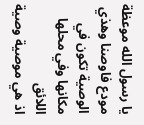يا رسول الله موعظة مودع فاوصنا وهذي الوصية تكون في مكانها وفي محلها اللائق
اذ هي موصية وصية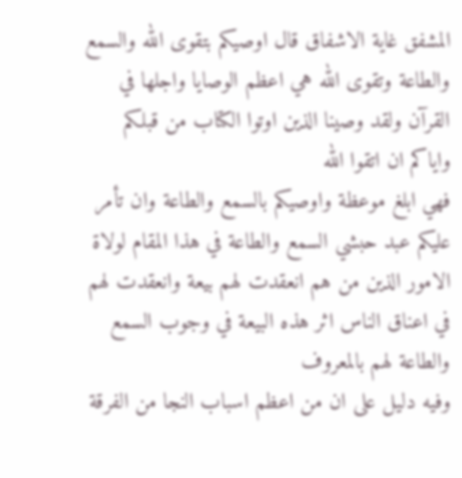المشفق غاية الاشفاق قال اوصيكم بتقوى الله والسمع والطاعة وتقوى الله هي اعظم الوصايا واجلها في القرآن ولقد وصينا الذين اوتوا الكتاب من قبلكم واياكم ان اتقوا الله
فهي ابلغ موعظة واوصيكم بالسمع والطاعة وان تأمر عليكم عبد حبشي السمع والطاعة في هذا المقام لولاة الامور الذين من هم انعقدت لهم بيعة وانعقدت لهم في اعناق الناس اثر هذه البيعة في وجوب السمع والطاعة لهم بالمعروف
وفيه دليل على ان من اعظم اسباب النجا من الفرقة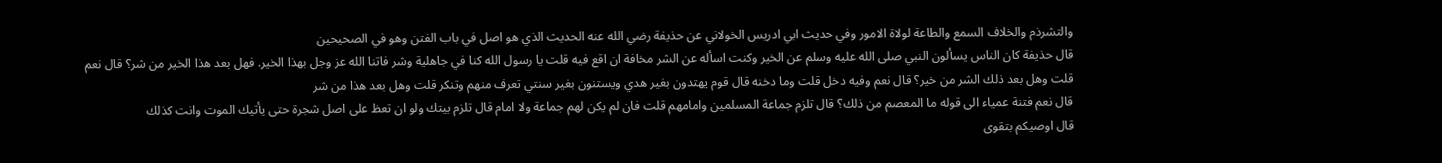والتشرذم والخلاف السمع والطاعة لولاة الامور وفي حديث ابي ادريس الخولاني عن حذيفة رضي الله عنه الحديث الذي هو اصل في باب الفتن وهو في الصحيحين
قال حذيفة كان الناس يسألون النبي صلى الله عليه وسلم عن الخير وكنت اسأله عن الشر مخافة ان اقع فيه قلت يا رسول الله كنا في جاهلية وشر فاتنا الله عز وجل بهذا الخير. فهل بعد هذا الخير من شر؟ قال نعم
قلت وهل بعد ذلك الشر من خير؟ قال نعم وفيه دخل قلت وما دخنه قال قوم يهتدون بغير هدي ويستنون بغير سنتي تعرف منهم وتنكر قلت وهل بعد هذا من شر
قال نعم فتنة عمياء الى قوله ما المعصم من ذلك؟ قال تلزم جماعة المسلمين وامامهم قلت فان لم يكن لهم جماعة ولا امام قال تلزم بيتك ولو ان تعظ على اصل شجرة حتى يأتيك الموت وانت كذلك
قال اوصيكم بتقوى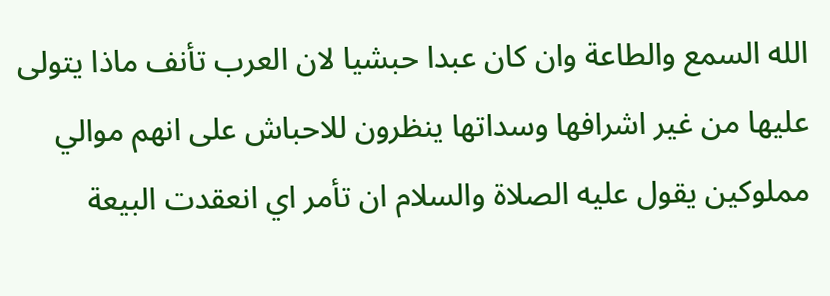الله السمع والطاعة وان كان عبدا حبشيا لان العرب تأنف ماذا يتولى عليها من غير اشرافها وسداتها ينظرون للاحباش على انهم موالي مملوكين يقول عليه الصلاة والسلام ان تأمر اي انعقدت البيعة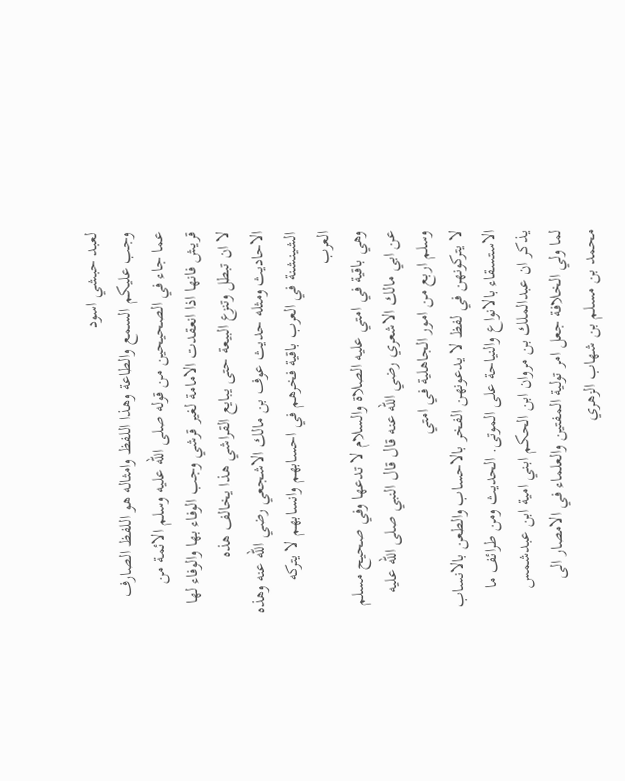لعبد حبشي اسود
وجب عليكم السمع والطاعة وهذا اللفظ وامثاله هو اللفظ الصارف عما جاء في الصحيحين من قوله صلى الله عليه وسلم الائمة من قريش فانها اذا انعقدت الامامة لغير قرشي وجب الوفاء بها والوفاء لها
لا ان تبطل وتنزع البيعة حتى يبايع القراشي هذا يخالف هذه الاحاديث ومثله حديث عوف بن مالك الاشجعي رضي الله عنه وهذه الشينشنة في العرب باقية فخرهم في احسابهم وانسابهم لا يتركه العرب
وهي باقية في امتي عليه الصلاة والسلام لا تدعها وفي صحيح مسلم عن ابي مالك الاشعري رضي الله عنه قال قال النبي صلى الله عليه وسلم اربع من امور الجاهلية في امتي
لا يتركونهن في لفظ لا يدعونهن الفخر بالاحساب والطعن بالانساب الاستسقاء بالانواع والنياحة على الموتى. الحديث ومن طرائف ما يذكر ان عبدالملك بن مروان ابن الحكم ابني امية ابن عبدشمس
لما ولي الخلافة جعل امر تولية المفتين والعلماء في الامصار الى محمد بن مسلم بن شهاب الزهري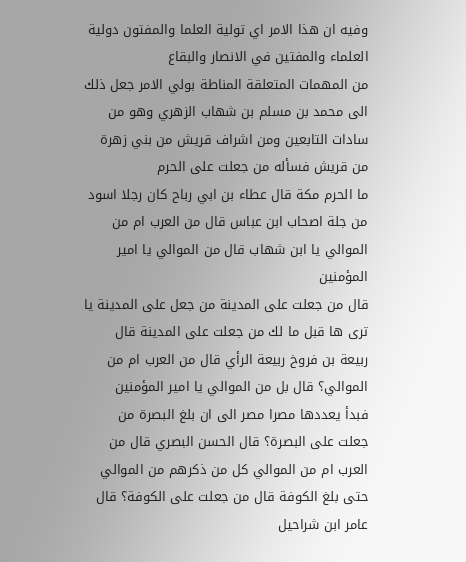وفيه ان هذا الامر اي تولية العلما والمفتون دولية العلماء والمفتين في الانصار والبقاع
من المهمات المتعلقة المناطة بولي الامر جعل ذلك الى محمد بن مسلم بن شهاب الزهري وهو من سادات التابعين ومن اشراف قريش من بني زهرة من قريش فسأله من جعلت على الحرم
ما الحرم مكة قال عطاء بن ابي رباح كان رجلا اسود من جلة اصحاب ابن عباس قال من العرب ام من الموالي يا ابن شهاب قال من الموالي يا امير المؤمنين
قال من جعلت على المدينة من جعل على المدينة يا ترى ها قبل ما لك من جعلت على المدينة قال ربيعة بن فروخ ربيعة الرأي قال من العرب ام من الموالي؟ قال بل من الموالي يا امير المؤمنين
فبدأ يعددها مصرا مصر الى ان بلغ البصرة من جعلت على البصرة؟ قال الحسن البصري قال من العرب ام من الموالي كل من ذكرهم من الموالي حتى بلغ الكوفة قال من جعلت على الكوفة؟ قال عامر ابن شراحيل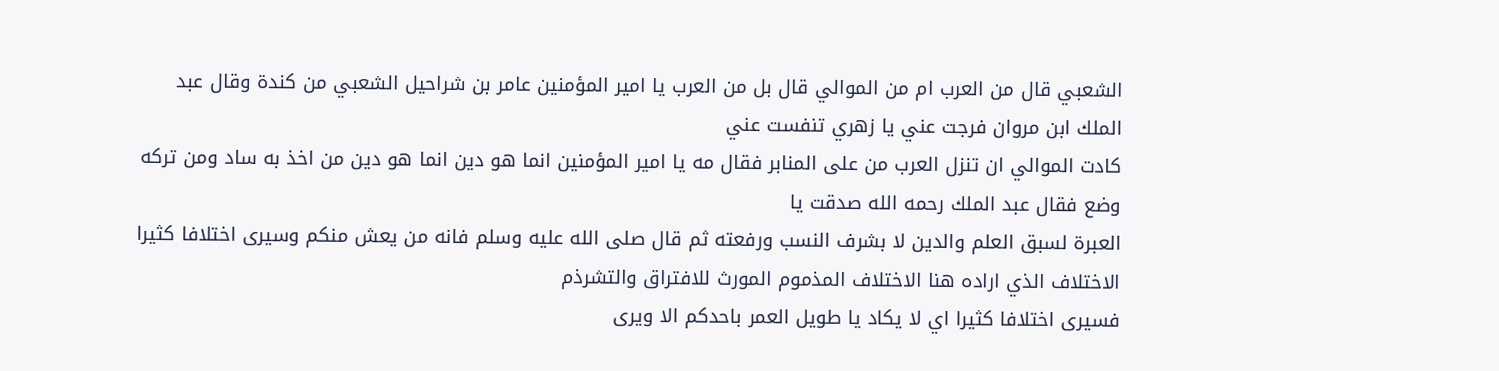الشعبي قال من العرب ام من الموالي قال بل من العرب يا امير المؤمنين عامر بن شراحيل الشعبي من كندة وقال عبد الملك ابن مروان فرجت عني يا زهري تنفست عني
كادت الموالي ان تنزل العرب من على المنابر فقال مه يا امير المؤمنين انما هو دين انما هو دين من اخذ به ساد ومن تركه وضع فقال عبد الملك رحمه الله صدقت يا
العبرة لسبق العلم والدين لا بشرف النسب ورفعته ثم قال صلى الله عليه وسلم فانه من يعش منكم وسيرى اختلافا كثيرا الاختلاف الذي اراده هنا الاختلاف المذموم المورث للافتراق والتشرذم
فسيرى اختلافا كثيرا اي لا يكاد يا طويل العمر باحدكم الا ويرى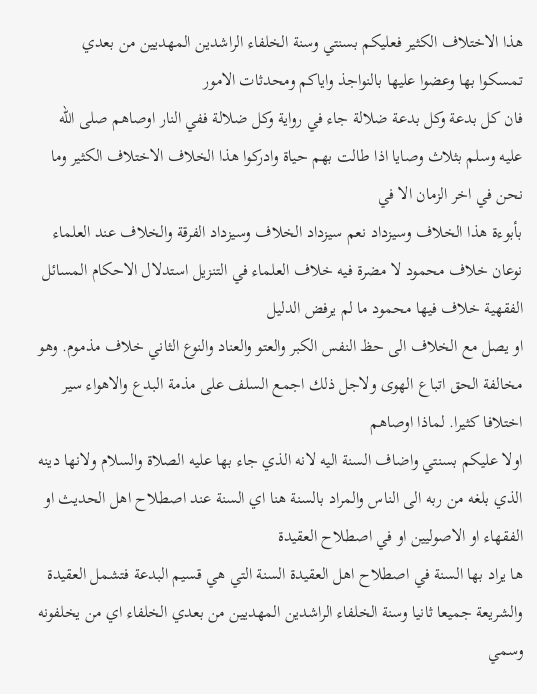هذا الاختلاف الكثير فعليكم بسنتي وسنة الخلفاء الراشدين المهديين من بعدي تمسكوا بها وعضوا عليها بالنواجذ واياكم ومحدثات الامور
فان كل بدعة وكل بدعة ضلالة جاء في رواية وكل ضلالة ففي النار اوصاهم صلى الله عليه وسلم بثلاث وصايا اذا طالت بهم حياة وادركوا هذا الخلاف الاختلاف الكثير وما نحن في اخر الزمان الا في
بأبوءة هذا الخلاف وسيزداد نعم سيزداد الخلاف وسيزداد الفرقة والخلاف عند العلماء نوعان خلاف محمود لا مضرة فيه خلاف العلماء في التنزيل استدلال الاحكام المسائل الفقهية خلاف فيها محمود ما لم يرفض الدليل
او يصل مع الخلاف الى حظ النفس الكبر والعتو والعناد والنوع الثاني خلاف مذموم. وهو مخالفة الحق اتباع الهوى ولاجل ذلك اجمع السلف على مذمة البدع والاهواء سير اختلافا كثيرا. لماذا اوصاهم
اولا عليكم بسنتي واضاف السنة اليه لانه الذي جاء بها عليه الصلاة والسلام ولانها دينه الذي بلغه من ربه الى الناس والمراد بالسنة هنا اي السنة عند اصطلاح اهل الحديث او الفقهاء او الاصوليين او في اصطلاح العقيدة
ها يراد بها السنة في اصطلاح اهل العقيدة السنة التي هي قسيم البدعة فتشمل العقيدة والشريعة جميعا ثانيا وسنة الخلفاء الراشدين المهديين من بعدي الخلفاء اي من يخلفونه وسمي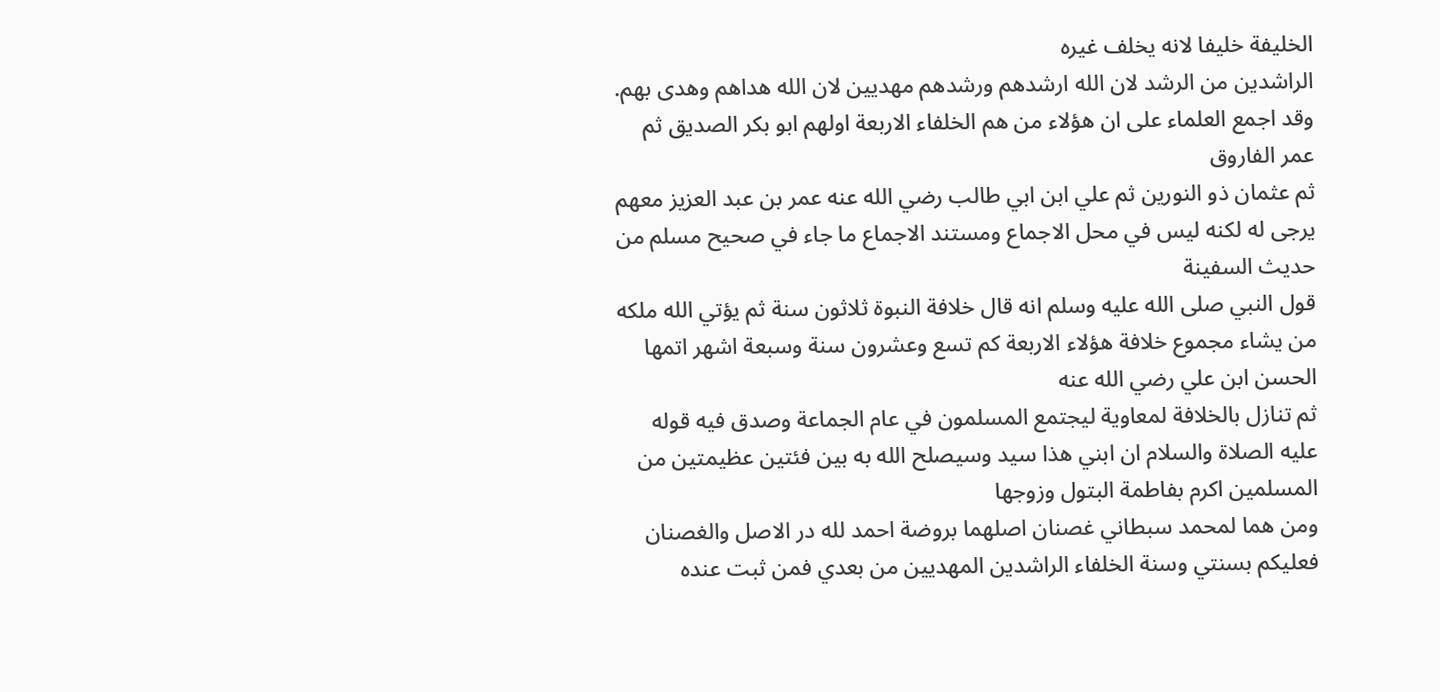الخليفة خليفا لانه يخلف غيره
الراشدين من الرشد لان الله ارشدهم ورشدهم مهديين لان الله هداهم وهدى بهم. وقد اجمع العلماء على ان هؤلاء من هم الخلفاء الاربعة اولهم ابو بكر الصديق ثم عمر الفاروق
ثم عثمان ذو النورين ثم علي ابن ابي طالب رضي الله عنه عمر بن عبد العزيز معهم يرجى له لكنه ليس في محل الاجماع ومستند الاجماع ما جاء في صحيح مسلم من حديث السفينة
قول النبي صلى الله عليه وسلم انه قال خلافة النبوة ثلاثون سنة ثم يؤتي الله ملكه من يشاء مجموع خلافة هؤلاء الاربعة كم تسع وعشرون سنة وسبعة اشهر اتمها الحسن ابن علي رضي الله عنه
ثم تنازل بالخلافة لمعاوية ليجتمع المسلمون في عام الجماعة وصدق فيه قوله عليه الصلاة والسلام ان ابني هذا سيد وسيصلح الله به بين فئتين عظيمتين من المسلمين اكرم بفاطمة البتول وزوجها
ومن هما لمحمد سبطاني غصنان اصلهما بروضة احمد لله در الاصل والغصنان فعليكم بسنتي وسنة الخلفاء الراشدين المهديين من بعدي فمن ثبت عنده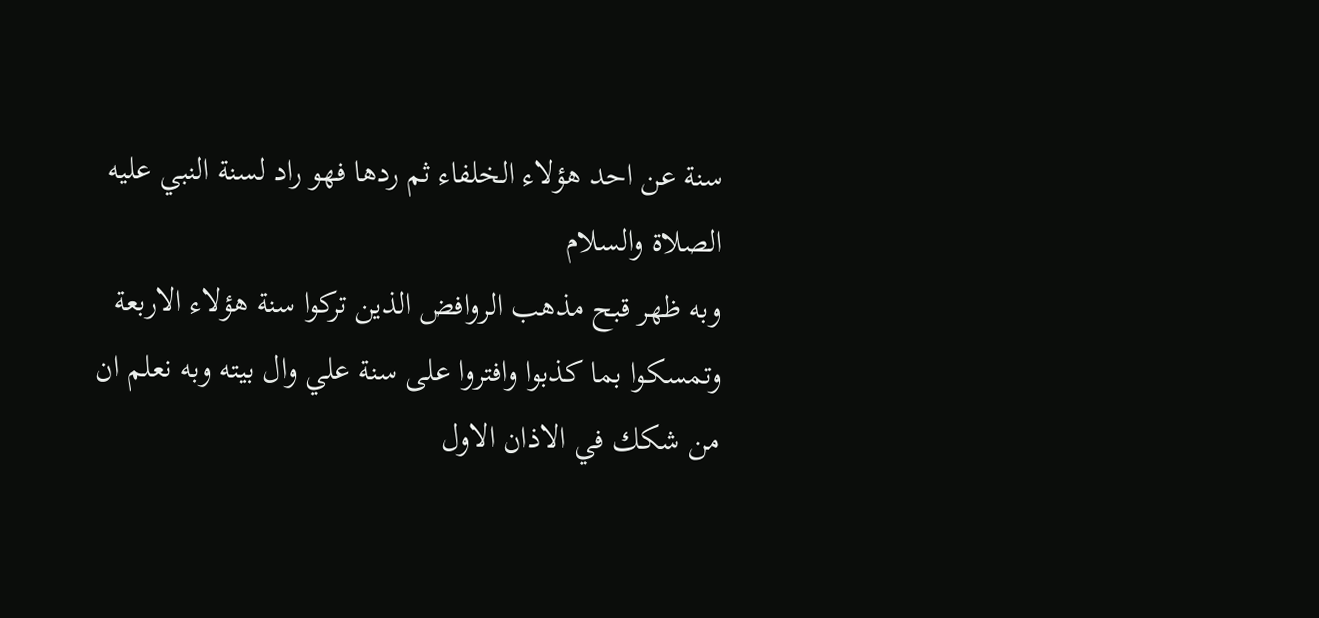سنة عن احد هؤلاء الخلفاء ثم ردها فهو راد لسنة النبي عليه الصلاة والسلام
وبه ظهر قبح مذهب الروافض الذين تركوا سنة هؤلاء الاربعة وتمسكوا بما كذبوا وافتروا على سنة علي وال بيته وبه نعلم ان من شكك في الاذان الاول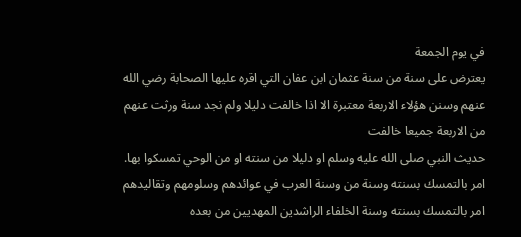في يوم الجمعة
يعترض على سنة من سنة عثمان ابن عفان التي اقره عليها الصحابة رضي الله عنهم وسنن هؤلاء الاربعة معتبرة الا اذا خالفت دليلا ولم نجد سنة ورثت عنهم من الاربعة جميعا خالفت
حديث النبي صلى الله عليه وسلم او دليلا من سنته او من الوحي تمسكوا بها. امر بالتمسك بسنته وسنة من وسنة العرب في عوائدهم وسلومهم وتقاليدهم  امر بالتمسك بسنته وسنة الخلفاء الراشدين المهديين من بعده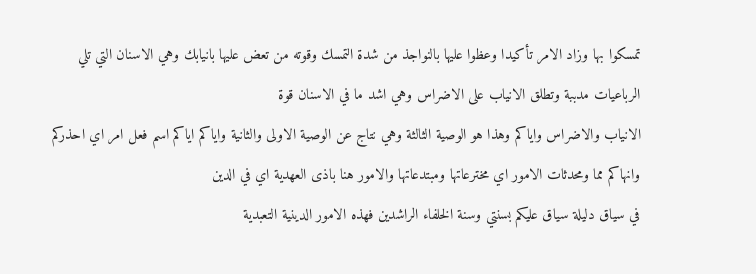تمسكوا بها وزاد الامر تأكيدا وعظوا عليها بالنواجذ من شدة التمسك وقوته من تعض عليها بانيابك وهي الاسنان التي تلي الرباعيات مدببة وتطلق الانياب على الاضراس وهي اشد ما في الاسنان قوة
الانياب والاضراس واياكم وهذا هو الوصية الثالثة وهي نتاج عن الوصية الاولى والثانية واياكم اياكم اسم فعل امر اي احذركم وانهاكم مما ومحدثات الامور اي مخترعاتها ومبتدعاتها والامور هنا باذى العهدية اي في الدين
في سياق دليلة سياق عليكم بسنتي وسنة الخلفاء الراشدين فهذه الامور الدينية التعبدية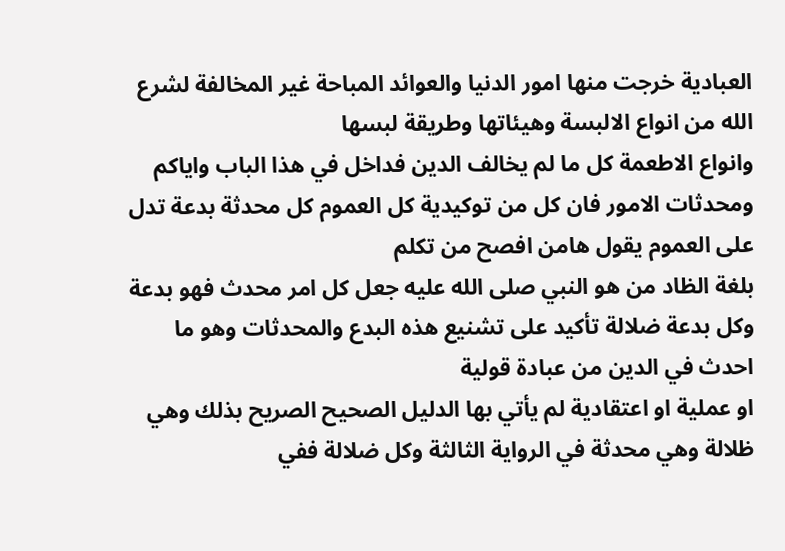العبادية خرجت منها امور الدنيا والعوائد المباحة غير المخالفة لشرع الله من انواع الالبسة وهيئاتها وطريقة لبسها
وانواع الاطعمة كل ما لم يخالف الدين فداخل في هذا الباب واياكم ومحدثات الامور فان كل من توكيدية كل العموم كل محدثة بدعة تدل على العموم يقول هامن افصح من تكلم
بلغة الظاد من هو النبي صلى الله عليه جعل كل امر محدث فهو بدعة وكل بدعة ضلالة تأكيد على تشنيع هذه البدع والمحدثات وهو ما احدث في الدين من عبادة قولية
او عملية او اعتقادية لم يأتي بها الدليل الصحيح الصريح بذلك وهي ظلالة وهي محدثة في الرواية الثالثة وكل ضلالة ففي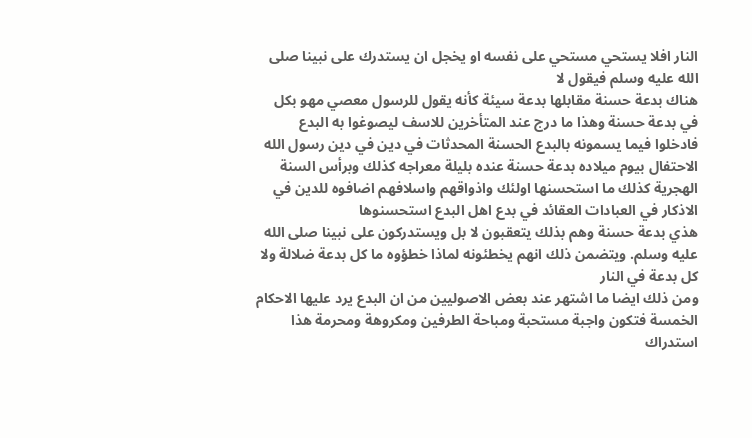النار افلا يستحي مستحي على نفسه او يخجل ان يستدرك على نبينا صلى الله عليه وسلم فيقول لا
هناك بدعة حسنة مقابلها بدعة سيئة كأنه يقول للرسول معصي مهو بكل في بدعة حسنة وهذا ما درج عند المتأخرين للاسف ليصوغوا به البدع فادخلوا فيما يسمونه بالبدع الحسنة المحدثات في دين في دين رسول الله
الاحتفال بيوم ميلاده بدعة حسنة عنده بليلة معراجه كذلك وبرأس السنة الهجرية كذلك ما استحسنها اولئك واذواقهم واسلافهم اضافوه للدين في الاذكار في العبادات العقائد في بدع اهل البدع استحسنوها
هذي بدعة حسنة وهم بذلك يتعقبون لا بل ويستدركون على نبينا صلى الله عليه وسلم. ويتضمن ذلك انهم يخطئونه لماذا خطؤوه ما كل بدعة ضلالة ولا كل بدعة في النار
ومن ذلك ايضا ما اشتهر عند بعض الاصوليين من ان البدع يرد عليها الاحكام الخمسة فتكون واجبة مستحبة ومباحة الطرفين ومكروهة ومحرمة هذا استدراك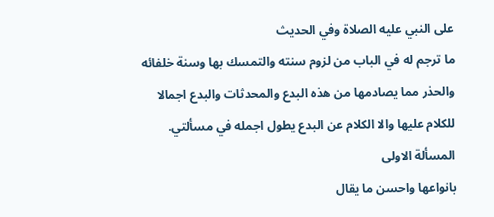على النبي عليه الصلاة وفي الحديث
ما ترجم له في الباب من لزوم سنته والتمسك بها وسنة خلفائه والحذر مما يصادمها من هذه البدع والمحدثات والبدع اجمالا للكلام عليها والا الكلام عن البدع يطول اجمله في مسألتي. المسألة الاولى
بانواعها واحسن ما يقال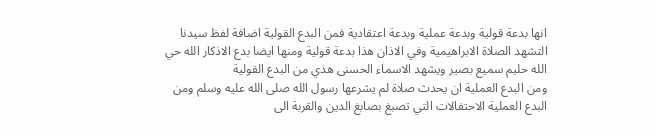انها بدعة قولية وبدعة عملية وبدعة اعتقادية فمن البدع القولية اضافة لفظ سيدنا التشهد الصلاة الابراهيمية وفي الاذان هذا بدعة قولية ومنها ايضا بدع الاذكار الله حي الله حليم سميع بصير ويشهد الاسماء الحسنى هذي من البدع القولية
ومن البدع العملية ان يحدث صلاة لم يشرعها رسول الله صلى الله عليه وسلم ومن البدع العملية الاحتفالات التي تصبغ بصابغ الدين والقربة الى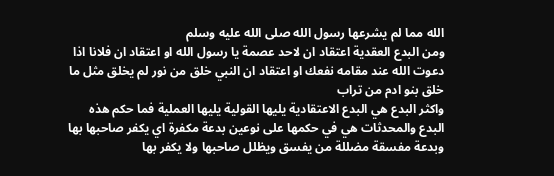الله مما لم يشرعها رسول الله صلى الله عليه وسلم
ومن البدع العقدية اعتقاد ان لاحد عصمة يا رسول الله او اعتقاد ان فلانا اذا دعوت الله عند مقامه نفعك او اعتقاد ان النبي خلق من نور لم يخلق مثل ما خلق بنو ادم من تراب
واكثر البدع هي البدع الاعتقادية يليها القولية يليها العملية فما حكم هذه البدع والمحدثات هي في حكمها على نوعين بدعة مكفرة اي يكفر صاحبها بها وبدعة مفسقة مضللة من يفسق ويظلل صاحبها ولا يكفر بها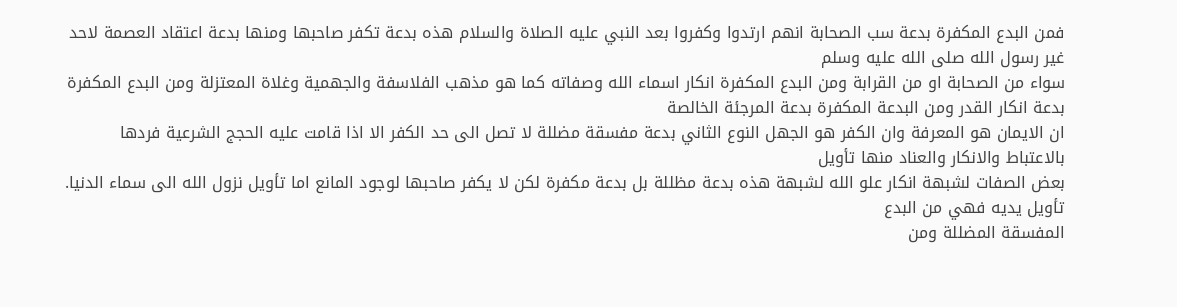فمن البدع المكفرة بدعة سب الصحابة انهم ارتدوا وكفروا بعد النبي عليه الصلاة والسلام هذه بدعة تكفر صاحبها ومنها بدعة اعتقاد العصمة لاحد غير رسول الله صلى الله عليه وسلم
سواء من الصحابة او من القرابة ومن البدع المكفرة انكار اسماء الله وصفاته كما هو مذهب الفلاسفة والجهمية وغلاة المعتزلة ومن البدع المكفرة بدعة انكار القدر ومن البدعة المكفرة بدعة المرجئة الخالصة
ان الايمان هو المعرفة وان الكفر هو الجهل النوع الثاني بدعة مفسقة مضللة لا تصل الى حد الكفر الا اذا قامت عليه الحجج الشرعية فردها بالاعتباط والانكار والعناد منها تأويل
بعض الصفات لشبهة انكار علو الله لشبهة هذه بدعة مظللة بل بدعة مكفرة لكن لا يكفر صاحبها لوجود المانع اما تأويل نزول الله الى سماء الدنيا. تأويل يديه فهي من البدع
المفسقة المضللة ومن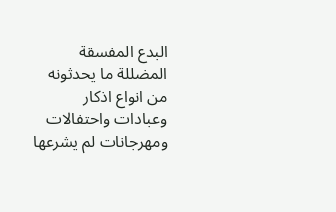البدع المفسقة المضللة ما يحدثونه من انواع اذكار وعبادات واحتفالات ومهرجانات لم يشرعها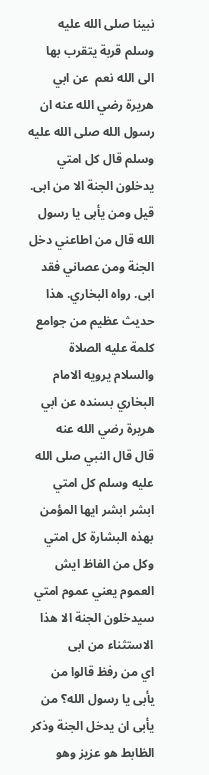نبينا صلى الله عليه وسلم قربة يتقرب بها الى الله نعم  عن ابي هريرة رضي الله عنه ان رسول الله صلى الله عليه وسلم قال كل امتي يدخلون الجنة الا من ابى. قيل ومن يأبى يا رسول
الله قال من اطاعني دخل الجنة ومن عصاني فقد ابى. رواه البخاري. هذا حديث عظيم من جوامع كلمة عليه الصلاة والسلام يرويه الامام البخاري بسنده عن ابي هريرة رضي الله عنه
قال قال النبي صلى الله عليه وسلم كل امتي ابشر ابشر ايها المؤمن بهذه البشارة كل امتي وكل من الفاظ ايش العموم يعني عموم امتي سيدخلون الجنة الا هذا الاستثناء من ابى
اي من رفظ قالوا من يأبى يا رسول الله؟ من يأبى ان يدخل الجنة وذكر الظابط هو عزيز وهو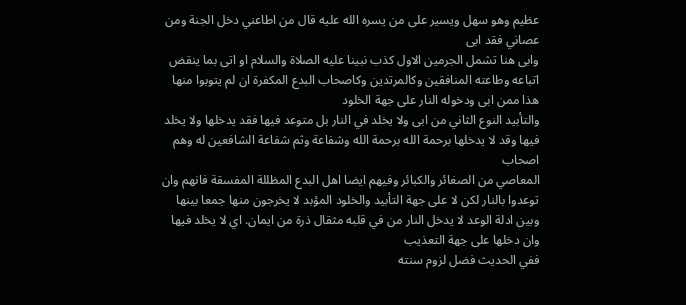عظيم وهو سهل ويسير على من يسره الله عليه قال من اطاعني دخل الجنة ومن عصاني فقد ابى
وابى هنا تشمل الجرمين الاول كذب نبينا عليه الصلاة والسلام او اتى بما ينقض اتباعه وطاعته المنافقين وكالمرتدين وكاصحاب البدع المكفرة ان لم يتوبوا منها هذا ممن ابى ودخوله النار على جهة الخلود
والتأبيد النوع الثاني من ابى ولا يخلد في النار بل متوعد فيها فقد يدخلها ولا يخلد فيها وقد لا يدخلها برحمة الله برحمة الله وشفاعة وثم شفاعة الشافعين له وهم اصحاب
المعاصي من الصغائر والكبائر وفيهم ايضا اهل البدع المظللة المفسقة فانهم وان توعدوا بالنار لكن لا على جهة التأبيد والخلود المؤبد لا يخرجون منها جمعا بينها وبين ادلة الوعد لا يدخل النار من في قلبه مثقال ذرة من ايمان. اي لا يخلد فيها وان دخلها على جهة التعذيب
ففي الحديث فضل لزوم سنته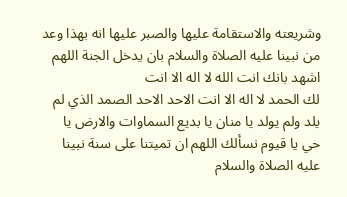وشريعته والاستقامة عليها والصبر عليها انه بهذا وعد من نبينا عليه الصلاة والسلام بان يدخل الجنة اللهم اشهد بانك انت الله لا اله الا انت
لك الحمد لا اله الا انت الاحد الاحد الصمد الذي لم يلد ولم يولد يا منان يا بديع السماوات والارض يا حي يا قيوم نسألك اللهم ان تميتنا على سنة نبينا عليه الصلاة والسلام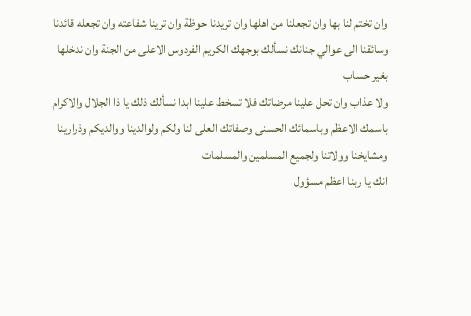وان تختم لنا بها وان تجعلنا من اهلها وان تريدنا حوظة وان ترينا شفاعته وان تجعله قائدنا وسائقنا الى عوالي جنانك نسألك بوجهك الكريم الفردوس الاعلى من الجنة وان ندخلها بغير حساب
ولا عذاب وان تحل علينا مرضاتك فلا تسخط علينا ابدا نسألك ذلك يا ذا الجلال والاكرام باسمك الاعظم وباسمائك الحسنى وصفاتك العلى لنا ولكم ولوالدينا ووالديكم وذرارينا ومشايخنا وولاتنا ولجميع المسلمين والمسلمات
انك يا ربنا اعظم مسؤول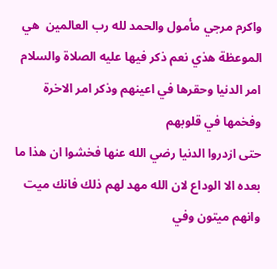واكرم مرجي مأمول والحمد لله رب العالمين  هي الموعظة هذي نعم ذكر فيها عليه الصلاة والسلام امر الدنيا وحقرها في اعينهم وذكر امر الاخرة وفخمها في قلوبهم
حتى ازدروا الدنيا رضي الله عنها فخشوا ان هذا ما بعده الا الوداع لان الله مهد لهم ذلك فانك ميت وانهم ميتون وفي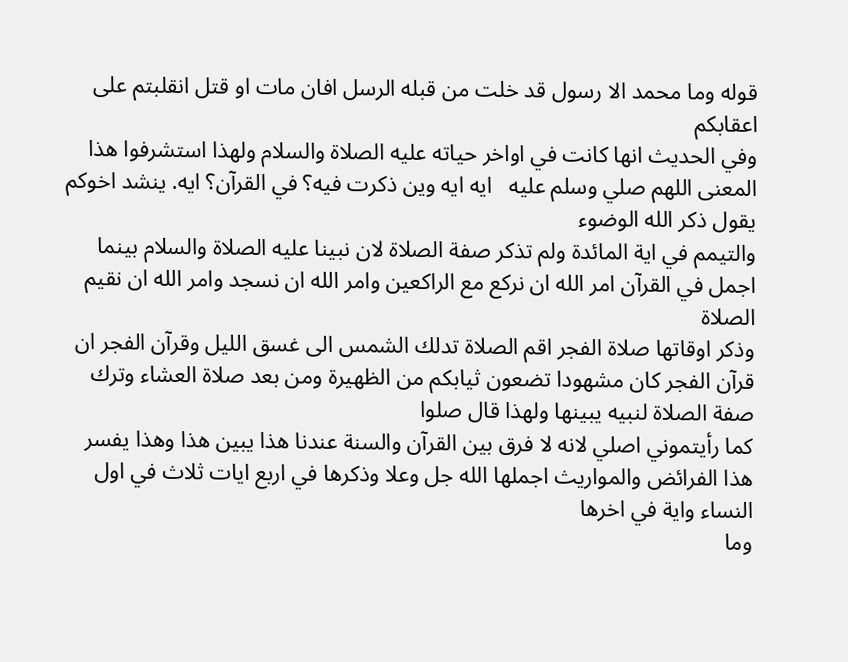قوله وما محمد الا رسول قد خلت من قبله الرسل افان مات او قتل انقلبتم على اعقابكم
وفي الحديث انها كانت في اواخر حياته عليه الصلاة والسلام ولهذا استشرفوا هذا المعنى اللهم صلي وسلم عليه   ايه ايه وين ذكرت فيه؟ في القرآن؟ ايه. ينشد اخوكم يقول ذكر الله الوضوء
والتيمم في اية المائدة ولم تذكر صفة الصلاة لان نبينا عليه الصلاة والسلام بينما اجمل في القرآن امر الله ان نركع مع الراكعين وامر الله ان نسجد وامر الله ان نقيم الصلاة
وذكر اوقاتها صلاة الفجر اقم الصلاة تدلك الشمس الى غسق الليل وقرآن الفجر ان قرآن الفجر كان مشهودا تضعون ثيابكم من الظهيرة ومن بعد صلاة العشاء وترك صفة الصلاة لنبيه يبينها ولهذا قال صلوا
كما رأيتموني اصلي لانه لا فرق بين القرآن والسنة عندنا هذا يبين هذا وهذا يفسر هذا الفرائض والمواريث اجملها الله جل وعلا وذكرها في اربع ايات ثلاث في اول النساء واية في اخرها
وما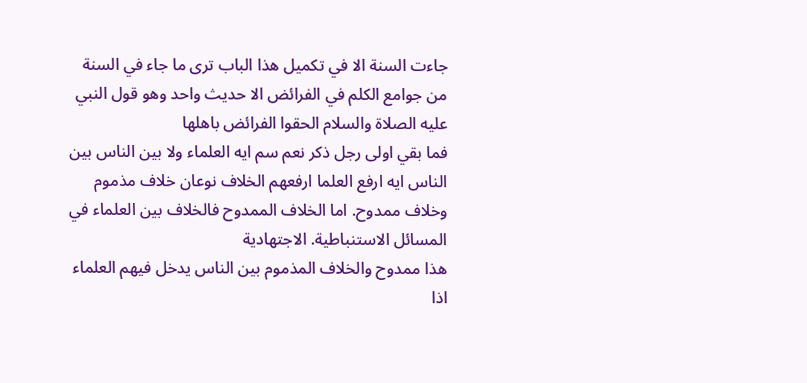جاءت السنة الا في تكميل هذا الباب ترى ما جاء في السنة من جوامع الكلم في الفرائض الا حديث واحد وهو قول النبي عليه الصلاة والسلام الحقوا الفرائض باهلها
فما بقي اولى رجل ذكر نعم سم ايه العلماء ولا بين الناس بين الناس ايه ارفع العلما ارفعهم الخلاف نوعان خلاف مذموم وخلاف ممدوح. اما الخلاف الممدوح فالخلاف بين العلماء في المسائل الاستنباطية. الاجتهادية
هذا ممدوح والخلاف المذموم بين الناس يدخل فيهم العلماء اذا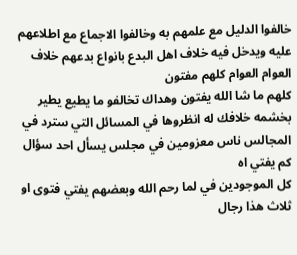خالفوا الدليل مع علمهم به وخالفوا الاجماع مع اطلاعهم عليه ويدخل فيه خلاف اهل البدع بانواع بدعهم خلاف العوام العوام كلهم مفتون
كلهم ما شا الله يفتون وهداك تخالفو ما يطيع يطير بخشمه خلافك له انظروها في المسائل التي سترد في المجالس ناس معزومين في مجلس يسأل احد سؤال كم يفتي اه
كل الموجودين في لما رحم الله وبعضهم يفتي فتوى او ثلاث هذا رجال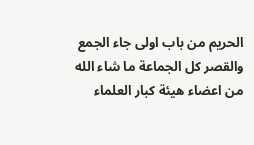الحريم من باب اولى جاء الجمع والقصر كل الجماعة ما شاء الله من اعضاء هيئة كبار العلماء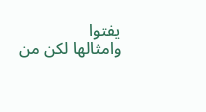يفتوا
وامثالها لكن من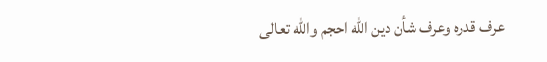عرف قدره وعرف شأن دين الله احجم والله تعالى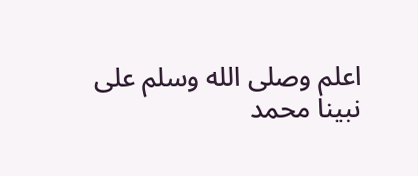اعلم وصلى الله وسلم على نبينا محمد